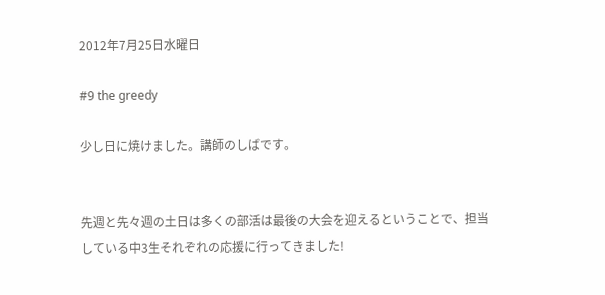2012年7月25日水曜日

#9 the greedy

少し日に焼けました。講師のしばです。


先週と先々週の土日は多くの部活は最後の大会を迎えるということで、担当している中3生それぞれの応援に行ってきました!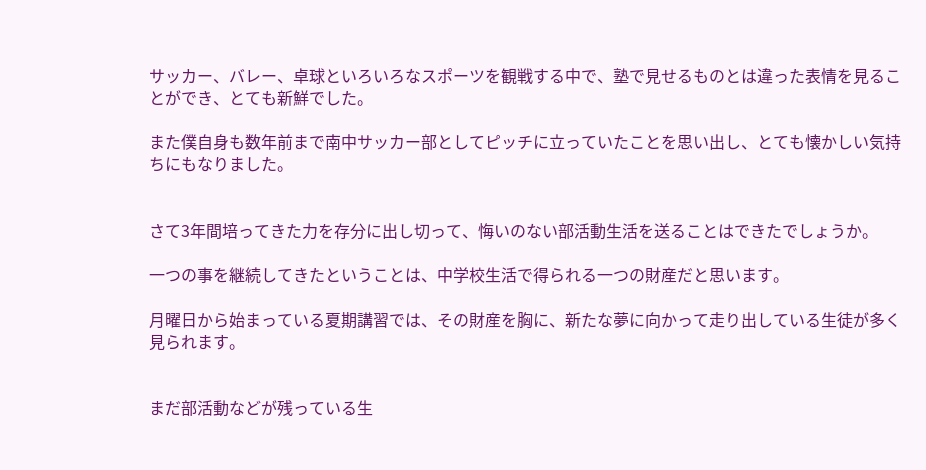サッカー、バレー、卓球といろいろなスポーツを観戦する中で、塾で見せるものとは違った表情を見ることができ、とても新鮮でした。

また僕自身も数年前まで南中サッカー部としてピッチに立っていたことを思い出し、とても懐かしい気持ちにもなりました。


さて3年間培ってきた力を存分に出し切って、悔いのない部活動生活を送ることはできたでしょうか。

一つの事を継続してきたということは、中学校生活で得られる一つの財産だと思います。

月曜日から始まっている夏期講習では、その財産を胸に、新たな夢に向かって走り出している生徒が多く見られます。


まだ部活動などが残っている生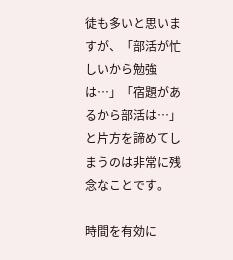徒も多いと思いますが、「部活が忙しいから勉強は…」「宿題があるから部活は…」と片方を諦めてしまうのは非常に残念なことです。

時間を有効に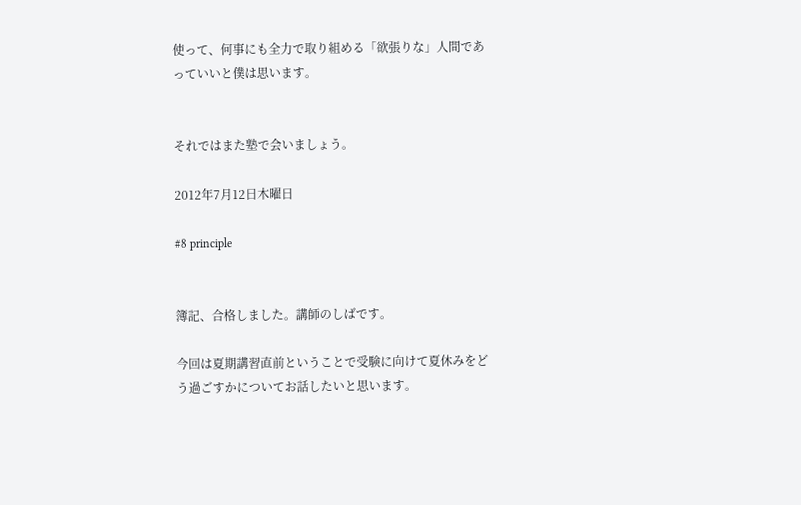使って、何事にも全力で取り組める「欲張りな」人間であっていいと僕は思います。


それではまた塾で会いましょう。

2012年7月12日木曜日

#8 principle


簿記、合格しました。講師のしばです。

今回は夏期講習直前ということで受験に向けて夏休みをどう過ごすかについてお話したいと思います。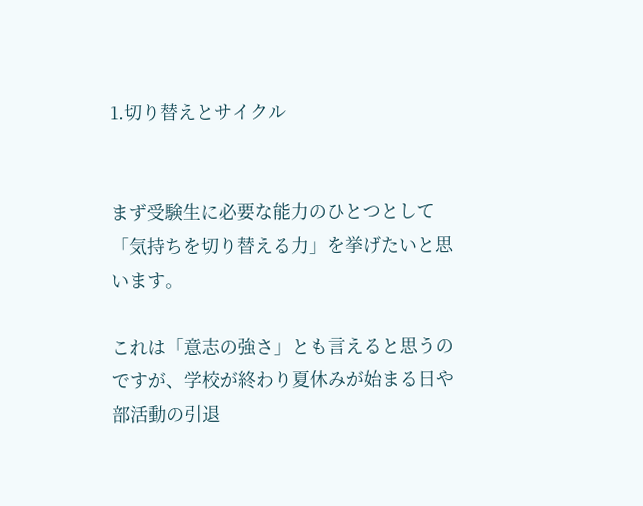1.切り替えとサイクル


まず受験生に必要な能力のひとつとして「気持ちを切り替える力」を挙げたいと思います。

これは「意志の強さ」とも言えると思うのですが、学校が終わり夏休みが始まる日や部活動の引退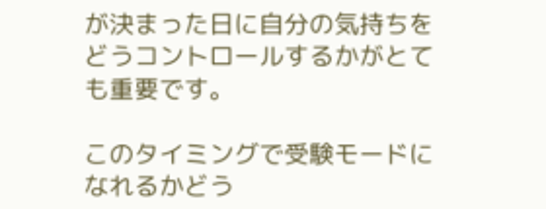が決まった日に自分の気持ちをどうコントロールするかがとても重要です。

このタイミングで受験モードになれるかどう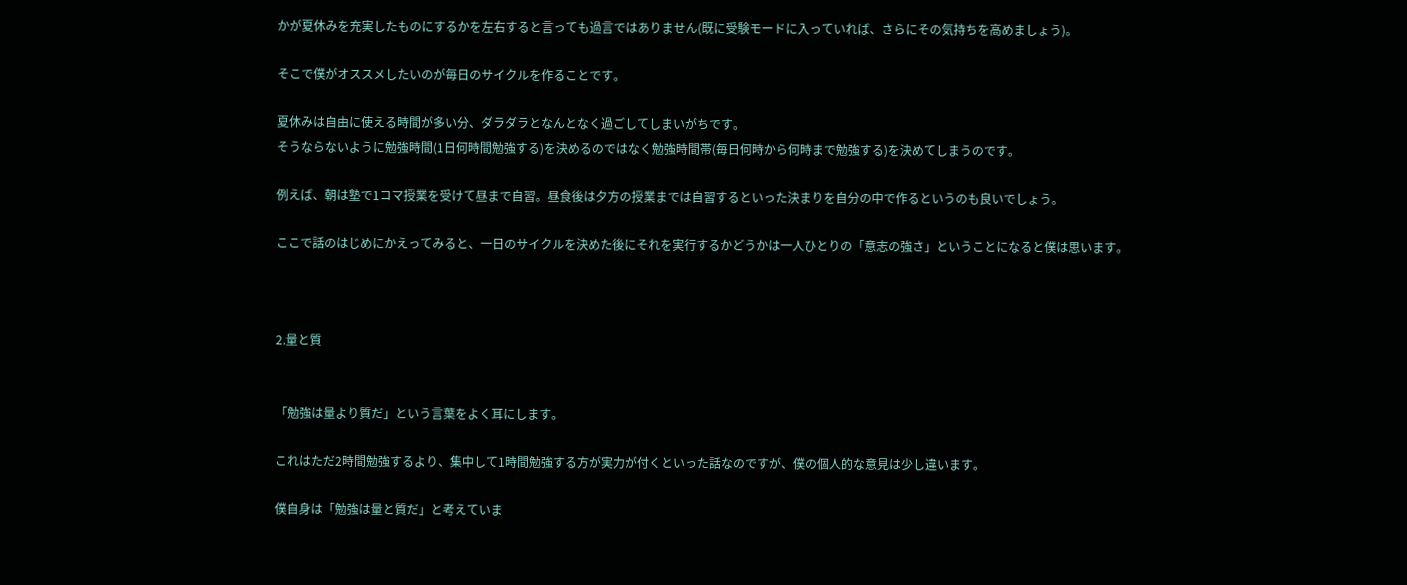かが夏休みを充実したものにするかを左右すると言っても過言ではありません(既に受験モードに入っていれば、さらにその気持ちを高めましょう)。

そこで僕がオススメしたいのが毎日のサイクルを作ることです。

夏休みは自由に使える時間が多い分、ダラダラとなんとなく過ごしてしまいがちです。
そうならないように勉強時間(1日何時間勉強する)を決めるのではなく勉強時間帯(毎日何時から何時まで勉強する)を決めてしまうのです。

例えば、朝は塾で1コマ授業を受けて昼まで自習。昼食後は夕方の授業までは自習するといった決まりを自分の中で作るというのも良いでしょう。

ここで話のはじめにかえってみると、一日のサイクルを決めた後にそれを実行するかどうかは一人ひとりの「意志の強さ」ということになると僕は思います。



2.量と質


「勉強は量より質だ」という言葉をよく耳にします。

これはただ2時間勉強するより、集中して1時間勉強する方が実力が付くといった話なのですが、僕の個人的な意見は少し違います。

僕自身は「勉強は量と質だ」と考えていま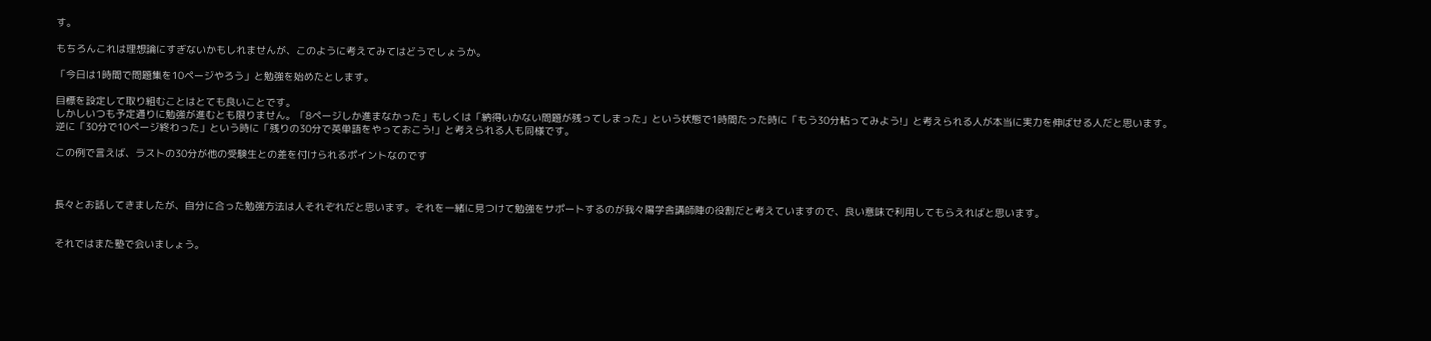す。

もちろんこれは理想論にすぎないかもしれませんが、このように考えてみてはどうでしょうか。

「今日は1時間で問題集を10ページやろう」と勉強を始めたとします。

目標を設定して取り組むことはとても良いことです。
しかしいつも予定通りに勉強が進むとも限りません。「8ページしか進まなかった」もしくは「納得いかない問題が残ってしまった」という状態で1時間たった時に「もう30分粘ってみよう!」と考えられる人が本当に実力を伸ばせる人だと思います。
逆に「30分で10ページ終わった」という時に「残りの30分で英単語をやっておこう!」と考えられる人も同様です。

この例で言えば、ラストの30分が他の受験生との差を付けられるポイントなのです



長々とお話してきましたが、自分に合った勉強方法は人それぞれだと思います。それを一緒に見つけて勉強をサポートするのが我々陽学舎講師陣の役割だと考えていますので、良い意味で利用してもらえればと思います。


それではまた塾で会いましょう。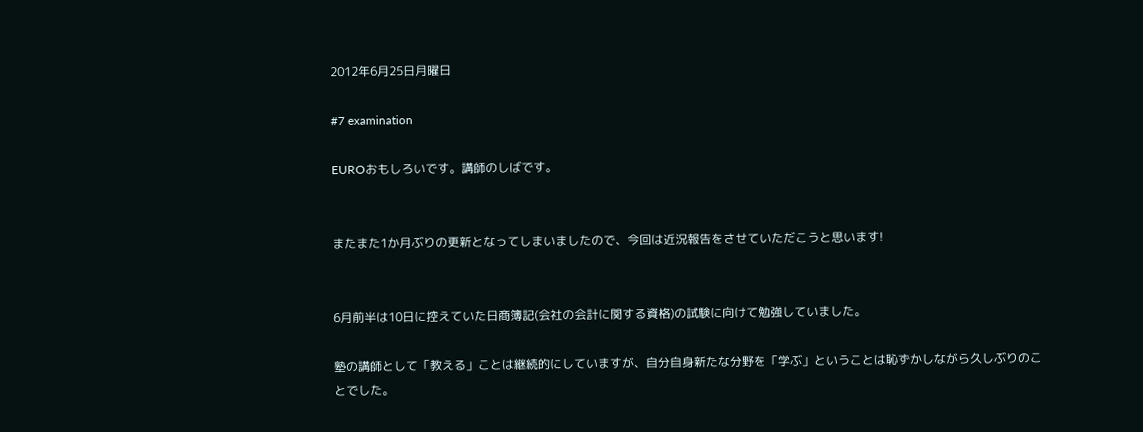2012年6月25日月曜日

#7 examination

EUROおもしろいです。講師のしばです。


またまた1か月ぶりの更新となってしまいましたので、今回は近況報告をさせていただこうと思います!


6月前半は10日に控えていた日商簿記(会社の会計に関する資格)の試験に向けて勉強していました。

塾の講師として「教える」ことは継続的にしていますが、自分自身新たな分野を「学ぶ」ということは恥ずかしながら久しぶりのことでした。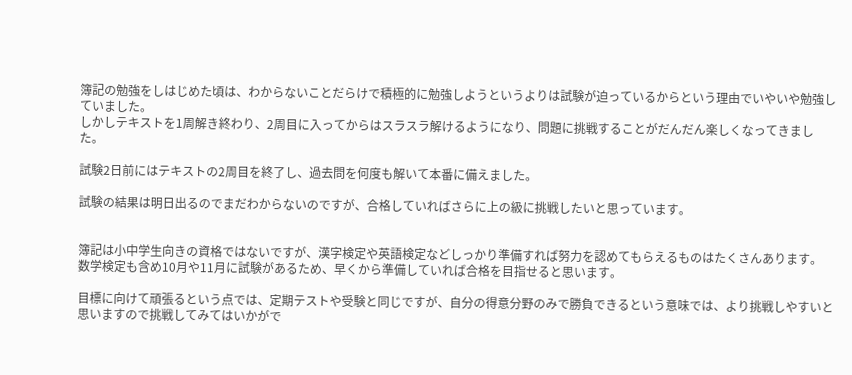簿記の勉強をしはじめた頃は、わからないことだらけで積極的に勉強しようというよりは試験が迫っているからという理由でいやいや勉強していました。
しかしテキストを1周解き終わり、2周目に入ってからはスラスラ解けるようになり、問題に挑戦することがだんだん楽しくなってきました。

試験2日前にはテキストの2周目を終了し、過去問を何度も解いて本番に備えました。

試験の結果は明日出るのでまだわからないのですが、合格していればさらに上の級に挑戦したいと思っています。


簿記は小中学生向きの資格ではないですが、漢字検定や英語検定などしっかり準備すれば努力を認めてもらえるものはたくさんあります。
数学検定も含め10月や11月に試験があるため、早くから準備していれば合格を目指せると思います。

目標に向けて頑張るという点では、定期テストや受験と同じですが、自分の得意分野のみで勝負できるという意味では、より挑戦しやすいと思いますので挑戦してみてはいかがで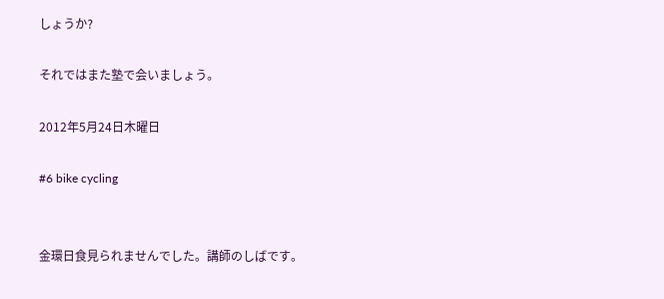しょうか?

それではまた塾で会いましょう。

2012年5月24日木曜日

#6 bike cycling


金環日食見られませんでした。講師のしばです。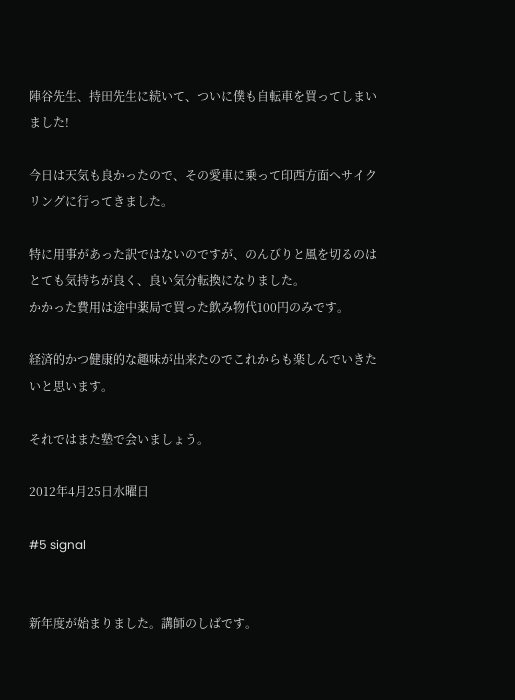陣谷先生、持田先生に続いて、ついに僕も自転車を買ってしまいました!

今日は天気も良かったので、その愛車に乗って印西方面へサイクリングに行ってきました。

特に用事があった訳ではないのですが、のんびりと風を切るのはとても気持ちが良く、良い気分転換になりました。
かかった費用は途中薬局で買った飲み物代100円のみです。

経済的かつ健康的な趣味が出来たのでこれからも楽しんでいきたいと思います。

それではまた塾で会いましょう。

2012年4月25日水曜日

#5 signal


新年度が始まりました。講師のしばです。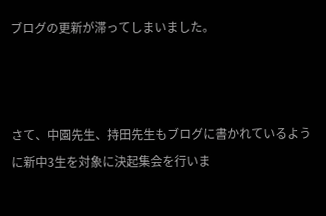ブログの更新が滞ってしまいました。



さて、中園先生、持田先生もブログに書かれているように新中3生を対象に決起集会を行いま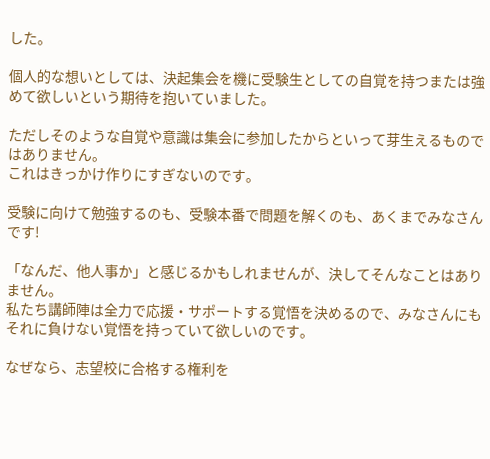した。

個人的な想いとしては、決起集会を機に受験生としての自覚を持つまたは強めて欲しいという期待を抱いていました。

ただしそのような自覚や意識は集会に参加したからといって芽生えるものではありません。
これはきっかけ作りにすぎないのです。

受験に向けて勉強するのも、受験本番で問題を解くのも、あくまでみなさんです!

「なんだ、他人事か」と感じるかもしれませんが、決してそんなことはありません。
私たち講師陣は全力で応援・サポートする覚悟を決めるので、みなさんにもそれに負けない覚悟を持っていて欲しいのです。

なぜなら、志望校に合格する権利を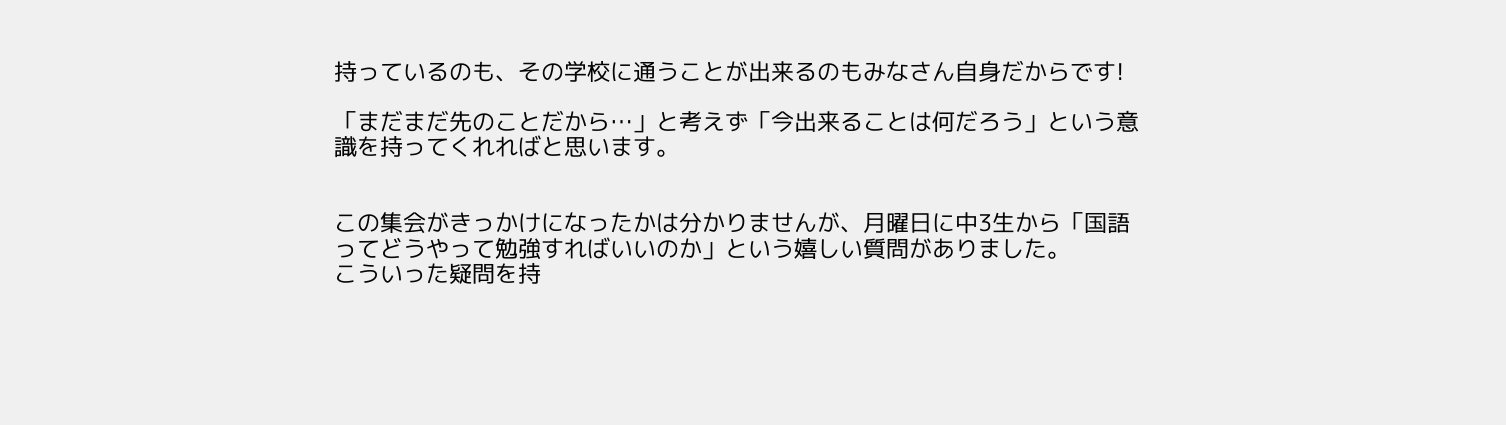持っているのも、その学校に通うことが出来るのもみなさん自身だからです!

「まだまだ先のことだから…」と考えず「今出来ることは何だろう」という意識を持ってくれればと思います。


この集会がきっかけになったかは分かりませんが、月曜日に中3生から「国語ってどうやって勉強すればいいのか」という嬉しい質問がありました。
こういった疑問を持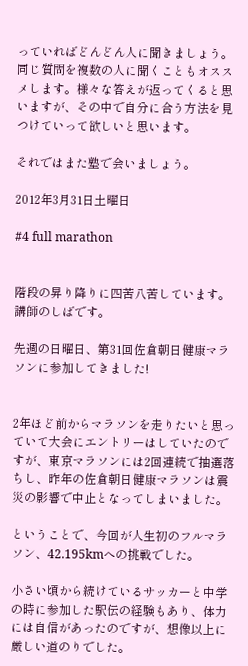っていればどんどん人に聞きましょう。同じ質問を複数の人に聞くこともオススメします。様々な答えが返ってくると思いますが、その中で自分に合う方法を見つけていって欲しいと思います。

それではまた塾で会いましょう。

2012年3月31日土曜日

#4 full marathon


階段の昇り降りに四苦八苦しています。講師のしばです。

先週の日曜日、第31回佐倉朝日健康マラソンに参加してきました!


2年ほど前からマラソンを走りたいと思っていて大会にエントリーはしていたのですが、東京マラソンには2回連続で抽選落ちし、昨年の佐倉朝日健康マラソンは震災の影響で中止となってしまいました。

ということで、今回が人生初のフルマラソン、42.195kmへの挑戦でした。

小さい頃から続けているサッカーと中学の時に参加した駅伝の経験もあり、体力には自信があったのですが、想像以上に厳しい道のりでした。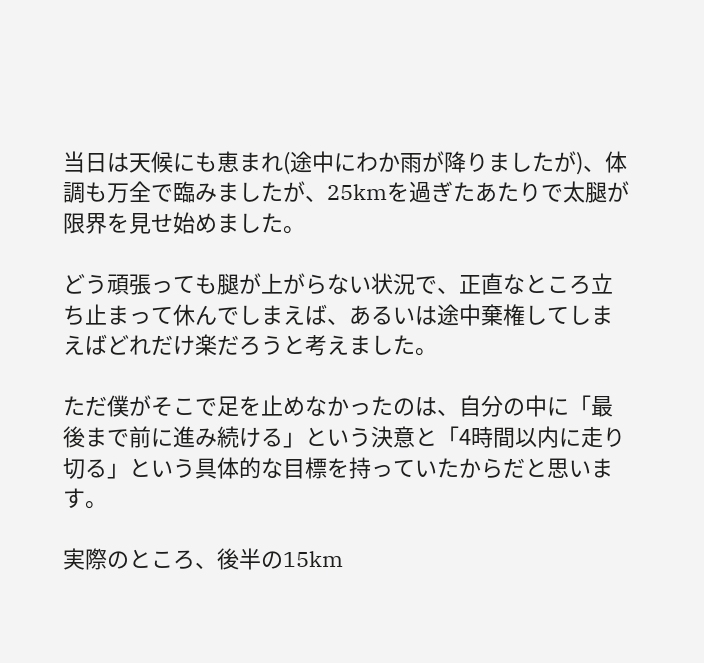当日は天候にも恵まれ(途中にわか雨が降りましたが)、体調も万全で臨みましたが、25kmを過ぎたあたりで太腿が限界を見せ始めました。

どう頑張っても腿が上がらない状況で、正直なところ立ち止まって休んでしまえば、あるいは途中棄権してしまえばどれだけ楽だろうと考えました。

ただ僕がそこで足を止めなかったのは、自分の中に「最後まで前に進み続ける」という決意と「4時間以内に走り切る」という具体的な目標を持っていたからだと思います。

実際のところ、後半の15km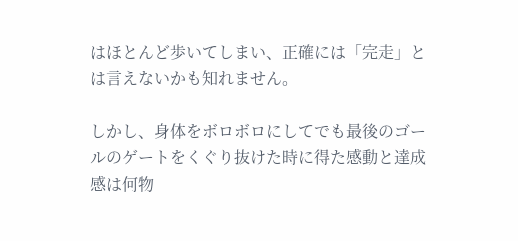はほとんど歩いてしまい、正確には「完走」とは言えないかも知れません。

しかし、身体をボロボロにしてでも最後のゴールのゲートをくぐり抜けた時に得た感動と達成感は何物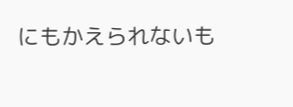にもかえられないも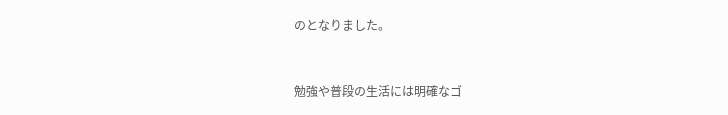のとなりました。


勉強や普段の生活には明確なゴ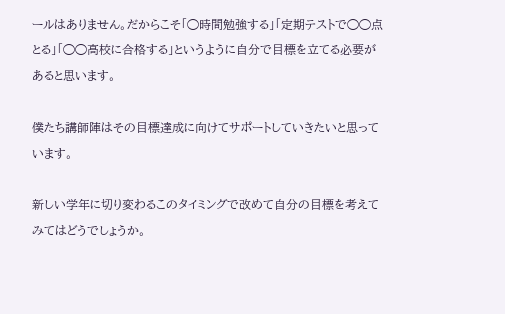ールはありません。だからこそ「◯時間勉強する」「定期テストで◯◯点とる」「◯◯高校に合格する」というように自分で目標を立てる必要があると思います。

僕たち講師陣はその目標達成に向けてサポートしていきたいと思っています。

新しい学年に切り変わるこのタイミングで改めて自分の目標を考えてみてはどうでしょうか。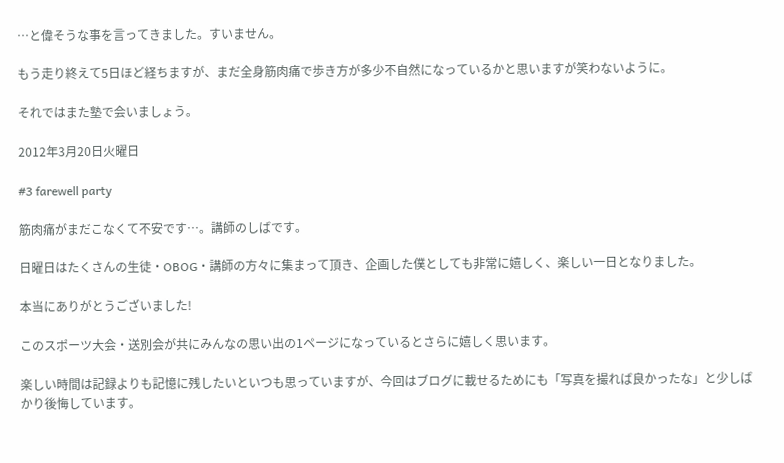…と偉そうな事を言ってきました。すいません。

もう走り終えて5日ほど経ちますが、まだ全身筋肉痛で歩き方が多少不自然になっているかと思いますが笑わないように。

それではまた塾で会いましょう。

2012年3月20日火曜日

#3 farewell party

筋肉痛がまだこなくて不安です…。講師のしばです。

日曜日はたくさんの生徒・OBOG・講師の方々に集まって頂き、企画した僕としても非常に嬉しく、楽しい一日となりました。

本当にありがとうございました!

このスポーツ大会・送別会が共にみんなの思い出の1ページになっているとさらに嬉しく思います。

楽しい時間は記録よりも記憶に残したいといつも思っていますが、今回はブログに載せるためにも「写真を撮れば良かったな」と少しばかり後悔しています。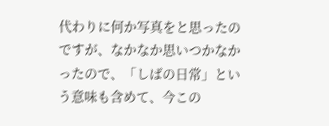代わりに何か写真をと思ったのですが、なかなか思いつかなかったので、「しばの日常」という意味も含めて、今この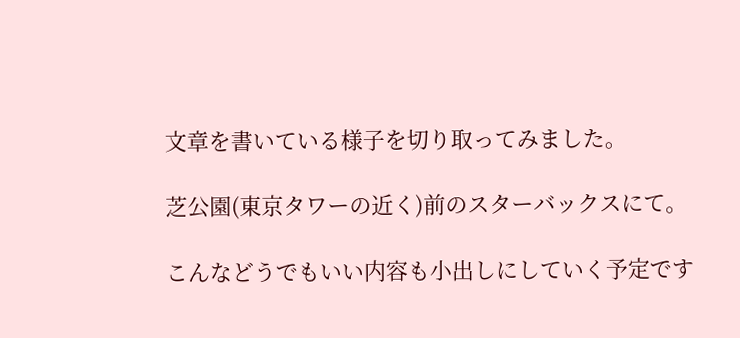文章を書いている様子を切り取ってみました。

芝公園(東京タワーの近く)前のスターバックスにて。

こんなどうでもいい内容も小出しにしていく予定です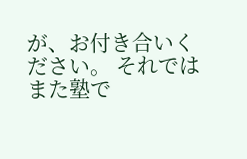が、お付き合いください。 それではまた塾で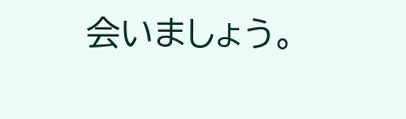会いましょう。